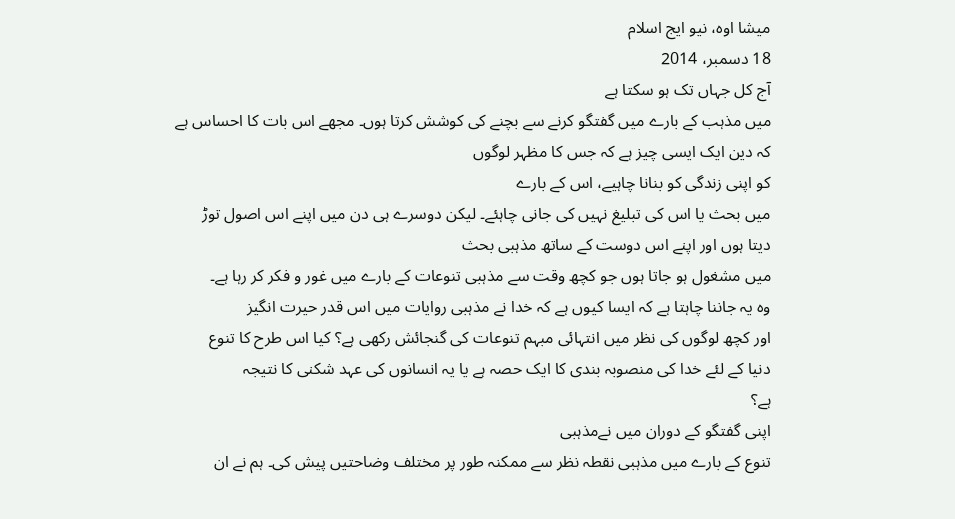میشا اوہ، نیو ایج اسلام
18 دسمبر، 2014
آج کل جہاں تک ہو سکتا ہے
میں مذہب کے بارے میں گفتگو کرنے سے بچنے کی کوشش کرتا ہوں۔ مجھے اس بات کا احساس ہے
کہ دین ایک ایسی چیز ہے کہ جس کا مظہر لوگوں
کو اپنی زندگی کو بنانا چاہیے، اس کے بارے
میں بحث یا اس کی تبلیغ نہیں کی جانی چاہئے۔ لیکن دوسرے ہی دن میں اپنے اس اصول توڑ
دیتا ہوں اور اپنے اس دوست کے ساتھ مذہبی بحث
میں مشغول ہو جاتا ہوں جو کچھ وقت سے مذہبی تنوعات کے بارے میں غور و فکر کر رہا ہے۔
وہ یہ جاننا چاہتا ہے کہ ایسا کیوں ہے کہ خدا نے مذہبی روایات میں اس قدر حیرت انگیز
اور کچھ لوگوں کی نظر میں انتہائی مبہم تنوعات کی گنجائش رکھی ہے؟ کیا اس طرح کا تنوع
دنیا کے لئے خدا کی منصوبہ بندی کا ایک حصہ ہے یا یہ انسانوں کی عہد شکنی کا نتیجہ
ہے؟
اپنی گفتگو کے دوران میں نےمذہبی
تنوع کے بارے میں مذہبی نقطہ نظر سے ممکنہ طور پر مختلف وضاحتیں پیش کی۔ ہم نے ان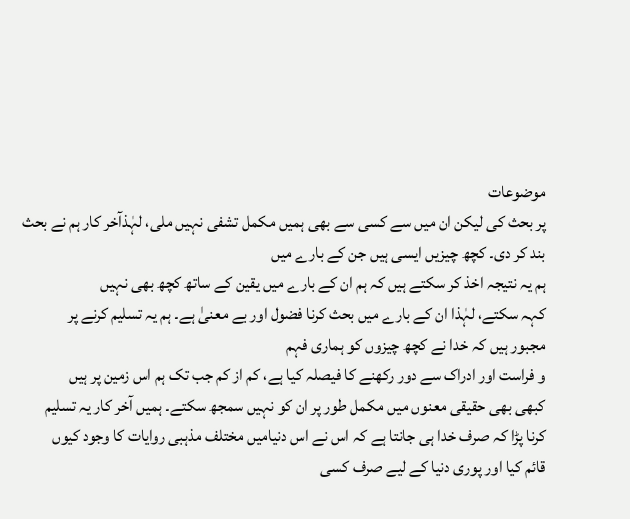موضوعات
پر بحث کی لیکن ان میں سے کسی سے بھی ہمیں مکمل تشفی نہیں ملی، لہٰذآخر کار ہم نے بحث
بند کر دی۔ کچھ چیزیں ایسی ہیں جن کے بارے میں
ہم یہ نتیجہ اخذ کر سکتے ہیں کہ ہم ان کے بارے میں یقین کے ساتھ کچھ بھی نہیں
کہہ سکتے، لہٰذا ان کے بارے میں بحث کرنا فضول اور بے معنیٰ ہے۔ ہم یہ تسلیم کرنے پر
مجبور ہیں کہ خدا نے کچھ چیزوں کو ہماری فہم
و فراست اور ادراک سے دور رکھنے کا فیصلہ کیا ہے، کم از کم جب تک ہم اس زمین پر ہیں
کبھی بھی حقیقی معنوں میں مکمل طور پر ان کو نہیں سمجھ سکتے۔ ہمیں آخر کار یہ تسلیم
کرنا پڑا کہ صرف خدا ہی جانتا ہے کہ اس نے اس دنیامیں مختلف مذہبی روایات کا وجود کیوں
قائم کیا اور پوری دنیا کے لیے صرف کسی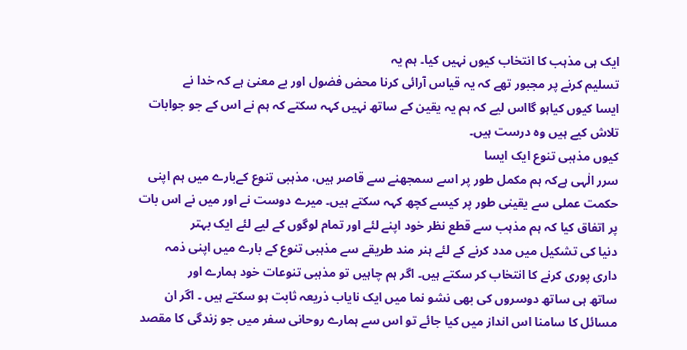ایک ہی مذہب کا انتخاب کیوں نہیں کیا۔ ہم یہ
تسلیم کرنے پر مجبور تھے کہ یہ قیاس آرائی کرنا محض فضول اور بے معنیٰ ہے کہ خدا نے
ایسا کیوں کیاہو گااس لیے کہ ہم یہ یقین کے ساتھ نہیں کہہ سکتے کہ ہم نے اس کے جو جوابات
تلاش کیے ہیں وہ درست ہیں۔
کیوں مذہبی تنوع ایک ایسا
سرر الٰہی ہےکہ ہم مکمل طور پر اسے سمجھنے سے قاصر ہیں، مذہبی تنوع کےبارے میں ہم اپنی
حکمت عملی سے یقینی طور پر کیسے کچھ کہہ سکتے ہیں۔ میرے دوست نے اور میں نے اس بات
پر اتفاق کیا کہ ہم مذہب سے قطع نظر خود اپنے لئے اور تمام لوگوں کے لیے لئے ایک بہتر
دنیا کی تشکیل میں مدد کرنے کے لئے ہنر مند طریقے سے مذہبی تنوع کے بارے میں اپنی ذمہ
داری پوری کرنے کا انتخاب کر سکتے ہیں۔ اگر ہم چاہیں تو مذہبی تنوعات خود ہمارے اور
ساتھ ہی ساتھ دوسروں کی بھی نشو نما میں ایک نایاب ذریعہ ثابت ہو سکتے ہیں ۔ اگر ان
مسائل کا سامنا اس انداز میں کیا جائے تو اس سے ہمارے روحانی سفر میں جو زندگی کا مقصد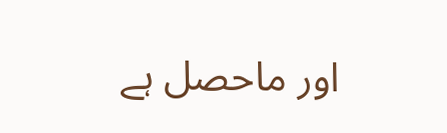اور ماحصل ہے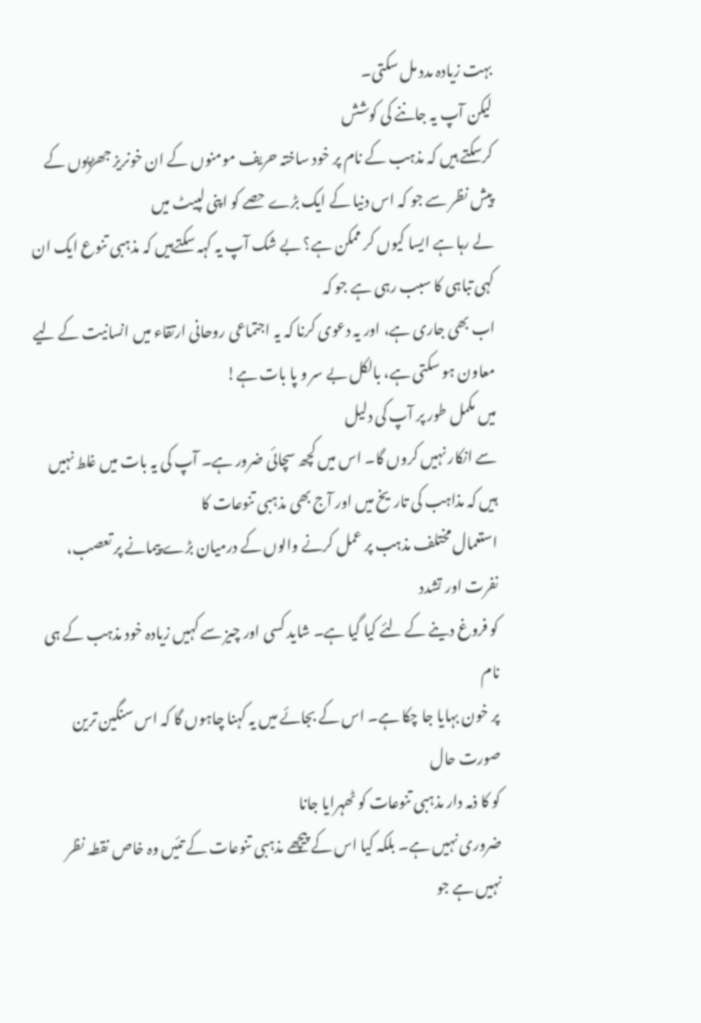بہت زیادہ مدد مل سکتی۔
لیکن آپ یہ جاننے کی کوشش
کرسکتے ہیں کہ مذہب کے نام پر خود ساختہ حریف مومنوں کے ان خونریز جھڑپوں کے پیش نظر سے جو کہ اس دنیا کے ایک بڑے حصے کو اپنی لپیٹ میں
لے رہا ہے ایسا کیوں کر ممکن ہے؟ بے شک آپ یہ کہہ سکتےہیں کہ مذہبی تنوع ایک ان کہی تباہی کا سبب رہی ہے جو کہ
اب بھی جاری ہے، اور یہ دعوی کرنا کہ یہ اجتماعی روحانی ارتقاء میں انسانیت کے لیے
معاون ہو سکتی ہے، بالکل بے سر و پا بات ہے!
میں مکمل طور پر آپ کی دلیل
سے انکار نہیں کروں گا۔ اس میں کچھ سچائی ضرور ہے۔ آپ کی یہ بات میں غلط نہیں ہیں کہ مذاہب کی تاریخ میں اور آج بھی مذہبی تنوعات کا
استعمال مختلف مذہب پر عمل کرنے والوں کے درمیان بڑے پیمانے پر تعصب، نفرت اور تشدد
کو فروغ دینے کے لئے کیا گیا ہے۔ شاید کسی اور چیز سے کہیں زیادہ خود مذہب کے ہی نام
پر خون بہایا جا چکا ہے۔ اس کے بجائے میں یہ کہنا چاہوں گا کہ اس سنگین ترین صورت حال
کو کا ذمہ دار مذہبی تنوعات کو ٹھہرایا جانا
ضروری نہیں ہے۔ بلکہ کیا اس کے پیچھے مذہبی تنوعات کے تئیں وہ خاص نقطہ نظر نہیں ہے جو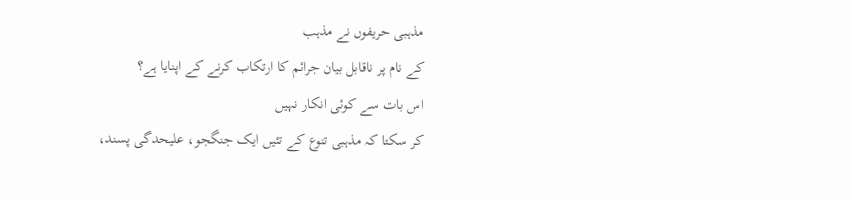مذہبی حریفوں نے مذہب
کے نام پر ناقابل بیان جرائم کا ارتکاب کرنے کے اپنایا ہے؟
اس بات سے کوئی انکار نہیں
کر سکتا کہ مذہبی تنوع کے تئیں ایک جنگجو، علیحدگی پسند،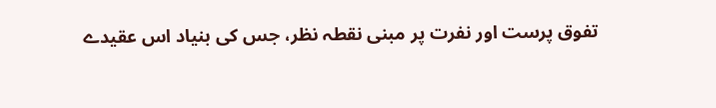تفوق پرست اور نفرت پر مبنی نقطہ نظر، جس کی بنیاد اس عقیدے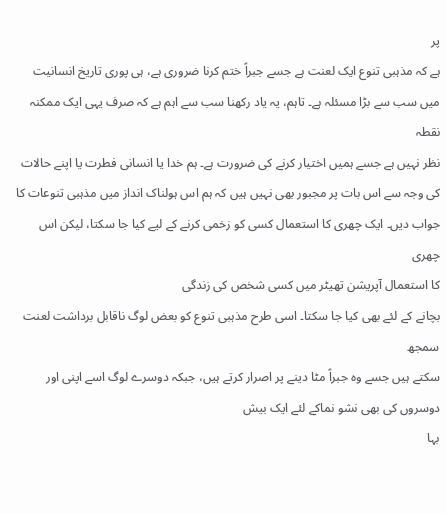پر
ہے کہ مذہبی تنوع ایک لعنت ہے جسے جبراً ختم کرنا ضروری ہے، ہی پوری تاریخ انسانیت
میں سب سے بڑا مسئلہ ہے۔ تاہم، یہ یاد رکھنا سب سے اہم ہے کہ صرف یہی ایک ممکنہ نقطہ
نظر نہیں ہے جسے ہمیں اختیار کرنے کی ضرورت ہے۔ ہم خدا یا انسانی فطرت یا اپنے حالات
کی وجہ سے اس بات پر مجبور بھی نہیں ہیں کہ ہم اس ہولناک انداز میں مذہبی تنوعات کا
جواب دیں۔ ایک چھری کا استعمال کسی کو زخمی کرنے کے لیے کیا جا سکتا، لیکن اس چھری
کا استعمال آپریشن تھیٹر میں کسی شخص کی زندگی
بچانے کے لئے بھی کیا جا سکتا۔ اسی طرح مذہبی تنوع کو بعض لوگ ناقابل برداشت لعنت سمجھ
سکتے ہیں جسے وہ جبراً مٹا دینے پر اصرار کرتے ہیں، جبکہ دوسرے لوگ اسے اپنی اور دوسروں کی بھی نشو نماکے لئے ایک بیش
بہا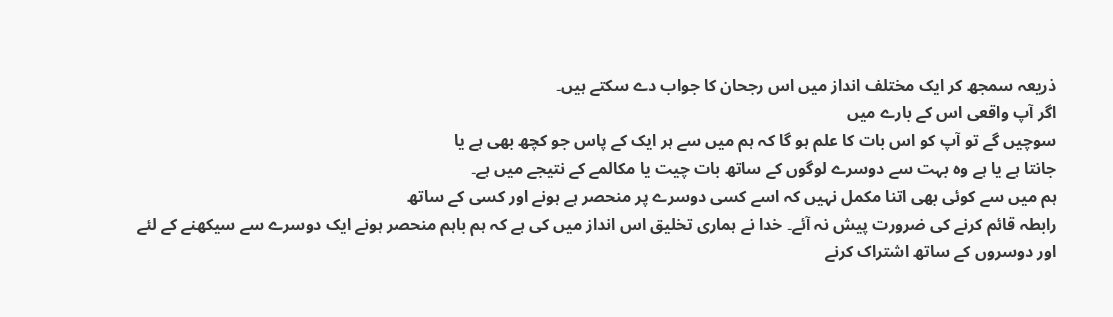ذریعہ سمجھ کر ایک مختلف انداز میں اس رجحان کا جواب دے سکتے ہیں۔
اگر آپ واقعی اس کے بارے میں
سوچیں گے تو آپ کو اس بات کا علم ہو گا کہ ہم میں سے ہر ایک کے پاس جو کچھ بھی ہے یا
جانتا ہے یا ہے وہ بہت سے دوسرے لوگوں کے ساتھ بات چیت یا مکالمے کے نتیجے میں ہے۔
ہم میں سے کوئی بھی اتنا مکمل نہیں کہ اسے کسی دوسرے پر منحصر ہے ہونے اور کسی کے ساتھ
رابطہ قائم کرنے کی ضرورت پیش نہ آئے۔ خدا نے ہماری تخلیق اس انداز میں کی ہے کہ ہم باہم منحصر ہونے ایک دوسرے سے سیکھنے کے لئے
اور دوسروں کے ساتھ اشتراک کرنے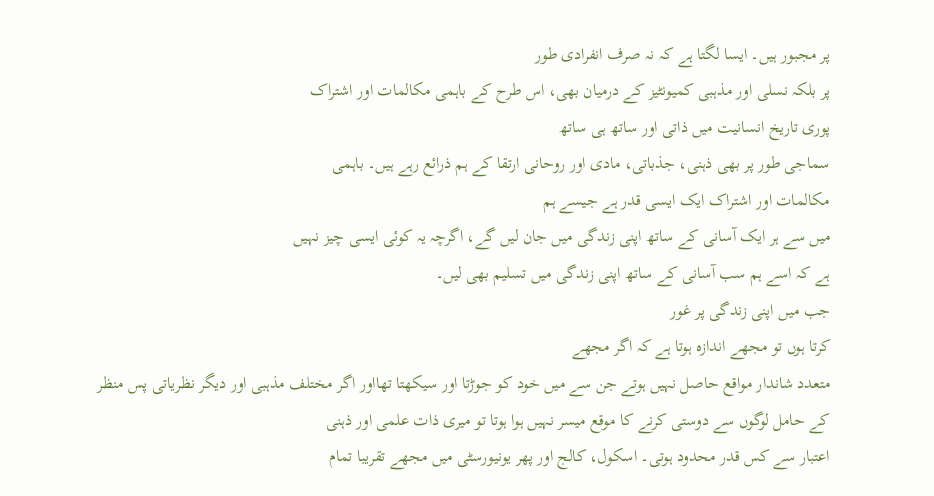پر مجبور ہیں۔ ایسا لگتا ہے کہ نہ صرف انفرادی طور
پر بلکہ نسلی اور مذہبی کمیونٹیز کے درمیان بھی، اس طرح کے باہمی مکالمات اور اشتراک
پوری تاریخ انسانیت میں ذاتی اور ساتھ ہی ساتھ
سماجی طور پر بھی ذہنی، جذباتی، مادی اور روحانی ارتقا کے ہم ذرائع رہے ہیں۔ باہمی
مکالمات اور اشتراک ایک ایسی قدر ہے جیسے ہم
میں سے ہر ایک آسانی کے ساتھ اپنی زندگی میں جان لیں گے، اگرچہ یہ کوئی ایسی چیز نہیں
ہے کہ اسے ہم سب آسانی کے ساتھ اپنی زندگی میں تسلیم بھی لیں۔
جب میں اپنی زندگی پر غور
کرتا ہوں تو مجھے اندازہ ہوتا ہے کہ اگر مجھے
متعدد شاندار مواقع حاصل نہیں ہوتے جن سے میں خود کو جوڑتا اور سیکھتا تھااور اگر مختلف مذہبی اور دیگر نظریاتی پس منظر
کے حامل لوگوں سے دوستی کرنے کا موقع میسر نہیں ہوا ہوتا تو میری ذات علمی اور ذہنی
اعتبار سے کس قدر محدود ہوتی۔ اسکول، کالج اور پھر یونیورسٹی میں مجھے تقریبا تمام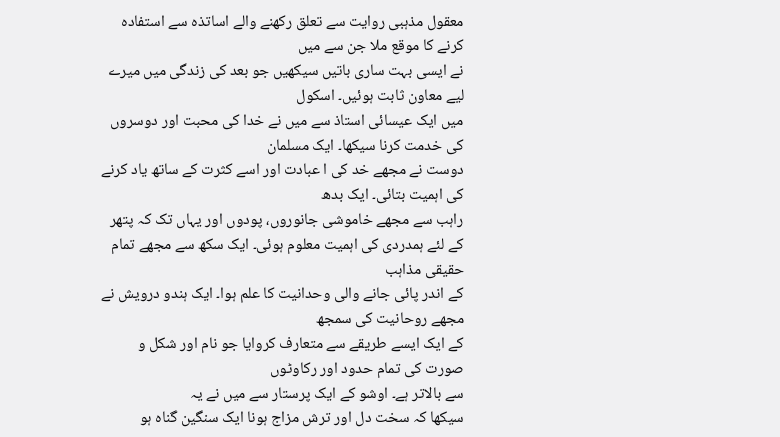معقول مذہبی روایت سے تعلق رکھنے والے اساتذہ سے استفادہ کرنے کا موقع ملا جن سے میں
نے ایسی بہت ساری باتیں سیکھیں جو بعد کی زندگی میں میرے لیے معاون ثابت ہوئیں۔ اسکول
میں ایک عیسائی استاذ سے میں نے خدا کی محبت اور دوسروں کی خدمت کرنا سیکھا۔ ایک مسلمان
دوست نے مجھے خد کی ا عبادت اور اسے کثرت کے ساتھ یاد کرنے کی اہمیت بتائی۔ ایک بدھ
راہب سے مجھے خاموشی جانوروں، پودوں اور یہاں تک کہ پتھر کے لئے ہمدردی کی اہمیت معلوم ہوئی۔ ایک سکھ سے مجھے تمام حقیقی مذاہب
کے اندر پائی جانے والی وحدانیت کا علم ہوا۔ ایک ہندو درویش نے مجھے روحانیت کی سمجھ
کے ایک ایسے طریقے سے متعارف کروایا جو نام اور شکل و صورت کی تمام حدود اور رکاوٹوں
سے بالاتر ہے۔ اوشو کے ایک پرستار سے میں نے یہ
سیکھا کہ سخت دل اور ترش مزاج ہونا ایک سنگین گناہ ہو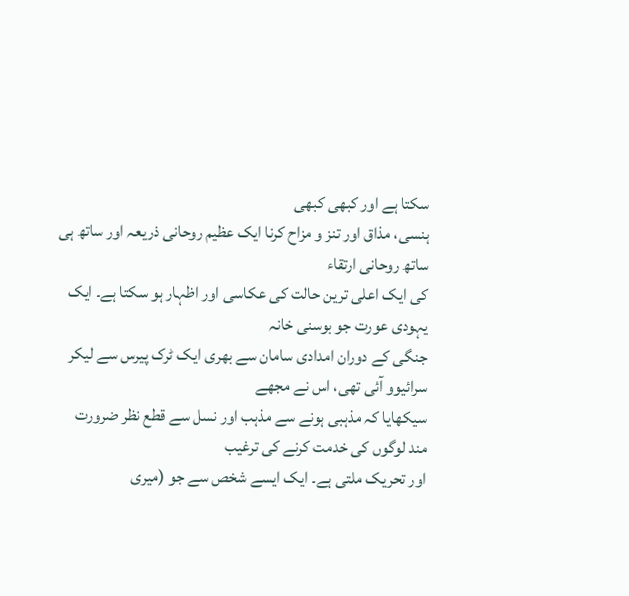سکتا ہے اور کبھی کبھی
ہنسی، مذاق اور تنز و مزاح کرنا ایک عظیم روحانی ذریعہ اور ساتھ ہی ساتھ روحانی ارتقاء
کی ایک اعلی ترین حالت کی عکاسی اور اظہار ہو سکتا ہے۔ ایک یہودی عورت جو بوسنی خانہ
جنگی کے دوران امدادی سامان سے بھری ایک ٹرک پیرس سے لیکر سرائیوو آئی تھی، اس نے مجھے
سیکھایا کہ مذہبی ہونے سے مذہب اور نسل سے قطع نظر ضرورت مند لوگوں کی خدمت کرنے کی ترغیب
اور تحریک ملتی ہے۔ ایک ایسے شخص سے جو (میری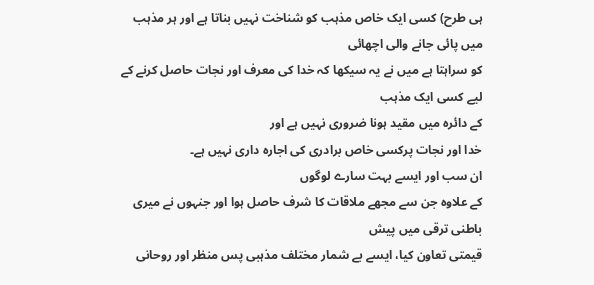ہی طرح) کسی ایک خاص مذہب کو شناخت نہیں بناتا ہے اور ہر مذہب میں پائی جانے والی اچھائی
کو سراہتا ہے میں نے یہ سیکھا کہ خدا کی معرف اور نجات حاصل کرنے کے لیے کسی ایک مذہب
کے دائرہ میں مقید ہونا ضروری نہیں ہے اور
خدا اور نجات پرکسی خاص برادری کی اجارہ داری نہیں ہے۔
ان سب اور ایسے بہت سارے لوگوں
کے علاوہ جن سے مجھے ملاقات کا شرف حاصل ہوا اور جنہوں نے میری باطنی ترقی میں پیش
قیمتی تعاون کیا، ایسے بے شمار مختلف مذہبی پس منظر اور روحانی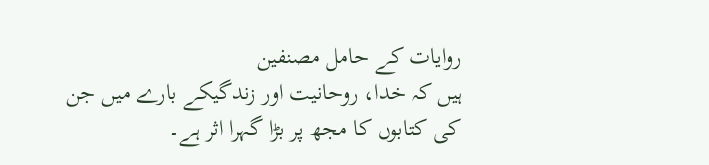روایات کے حامل مصنفین
ہیں کہ خدا، روحانیت اور زندگیکے بارے میں جن کی کتابوں کا مجھ پر بڑا گہرا اثر ہے۔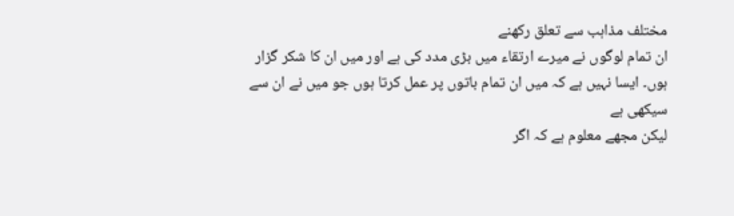مختلف مذاہب سے تعلق رکھنے
ان تمام لوگوں نے میرے ارتقاء میں بڑی مدد کی ہے اور میں ان کا شکر گزار
ہوں۔ ایسا نہیں ہے کہ میں ان تمام باتوں پر عمل کرتا ہوں جو میں نے ان سے سیکھی ہے
لیکن مجھے معلوم ہے کہ اگر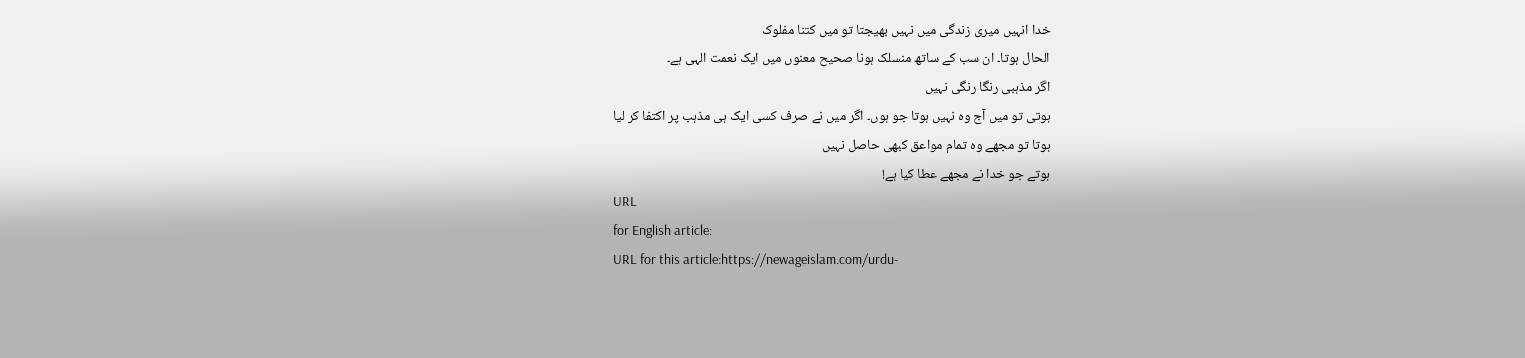خدا انہیں میری زندگی میں نہیں بھیجتا تو میں کتنا مفلوک
الحال ہوتا۔ ان سب کے ساتھ منسلک ہونا صحیح معنوں میں ایک نعمت الہی ہے۔
اگر مذہبی رنگا رنگی نہیں
ہوتی تو میں آج وہ نہیں ہوتا جو ہوں۔ اگر میں نے صرف کسی ایک ہی مذہب پر اکتفا کر لیا
ہوتا تو مجھے وہ تمام مواعق کبھی حاصل نہیں
ہوتے جو خدا نے مجھے عطا کیا ہے!
URL
for English article:
URL for this article:https://newageislam.com/urdu-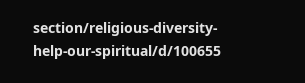section/religious-diversity-help-our-spiritual/d/100655